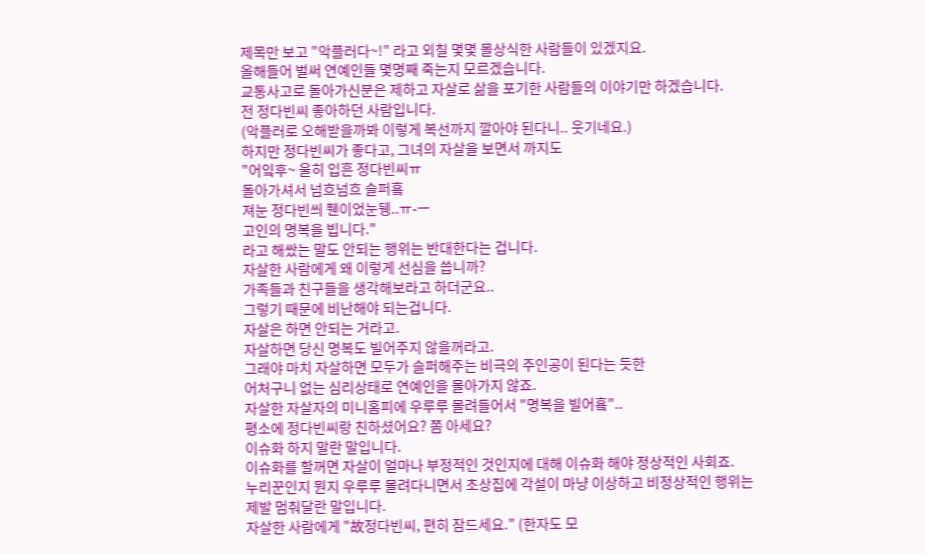제목만 보고 "악플러다~!" 라고 외칠 몇몇 몰상식한 사람들이 있겠지요.
올해들어 벌써 연예인들 몇명째 죽는지 모르겠습니다.
교통사고로 돌아가신분은 제하고 자살로 삶을 포기한 사람들의 이야기만 하겠습니다.
전 정다빈씨 좋아하던 사람입니다.
(악플러로 오해받을까봐 이렇게 복선까지 깔아야 된다니.. 웃기네요.)
하지만 정다빈씨가 좋다고, 그녀의 자살을 보면서 까지도
"어잌후~ 울히 입흔 정다빈씨ㅠ
돌아가셔서 넘흐넘흐 슬퍼훀
져눈 정다빈씌 풴이었눈뒝..ㅠ-ㅡ
고인의 명복을 빕니다."
라고 해쌌는 말도 안되는 행위는 반대한다는 겁니다.
자살한 사람에게 왜 이렇게 선심을 씁니까?
가족들과 친구들을 생각해보라고 하더군요..
그렇기 때문에 비난해야 되는겁니다.
자살은 하면 안되는 거라고.
자살하면 당신 명복도 빌어주지 않을꺼라고.
그래야 마치 자살하면 모두가 슬퍼해주는 비극의 주인공이 된다는 듯한
어처구니 없는 심리상태로 연예인을 몰아가지 않죠.
자살한 자살자의 미니홈피에 우루루 몰려들어서 "명복을 빌어훀"..
평소에 정다빈씨랑 친하셨어요? 쫌 아세요?
이슈화 하지 말란 말입니다.
이슈화를 할꺼면 자살이 얼마나 부정적인 것인지에 대해 이슈화 해야 정상적인 사회죠.
누리꾼인지 뭔지 우루루 몰려다니면서 초상집에 각설이 마냥 이상하고 비정상적인 행위는
제발 멈춰달란 말입니다.
자살한 사람에게 "故정다빈씨, 편히 잠드세요." (한자도 모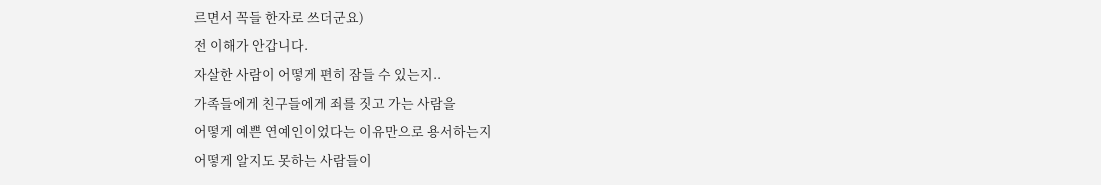르면서 꼭들 한자로 쓰더군요)
전 이해가 안갑니다.
자살한 사람이 어떻게 편히 잠들 수 있는지..
가족들에게 친구들에게 죄를 짓고 가는 사람을
어떻게 예쁜 연예인이었다는 이유만으로 용서하는지
어떻게 알지도 못하는 사람들이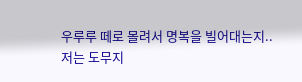우루루 떼로 몰려서 명복을 빌어대는지..
저는 도무지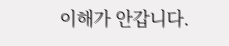이해가 안갑니다.